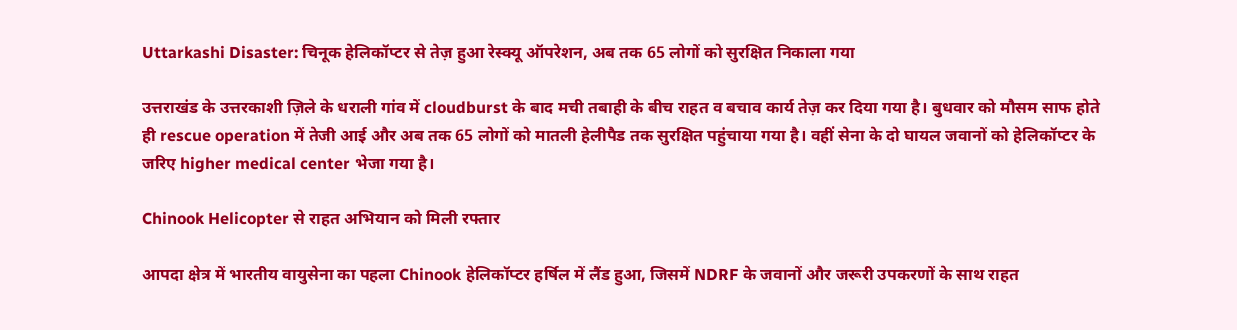Uttarkashi Disaster: चिनूक हेलिकॉप्टर से तेज़ हुआ रेस्क्यू ऑपरेशन, अब तक 65 लोगों को सुरक्षित निकाला गया

उत्तराखंड के उत्तरकाशी ज़िले के धराली गांव में cloudburst के बाद मची तबाही के बीच राहत व बचाव कार्य तेज़ कर दिया गया है। बुधवार को मौसम साफ होते ही rescue operation में तेजी आई और अब तक 65 लोगों को मातली हेलीपैड तक सुरक्षित पहुंचाया गया है। वहीं सेना के दो घायल जवानों को हेलिकॉप्टर के जरिए higher medical center भेजा गया है।

Chinook Helicopter से राहत अभियान को मिली रफ्तार

आपदा क्षेत्र में भारतीय वायुसेना का पहला Chinook हेलिकॉप्टर हर्षिल में लैंड हुआ, जिसमें NDRF के जवानों और जरूरी उपकरणों के साथ राहत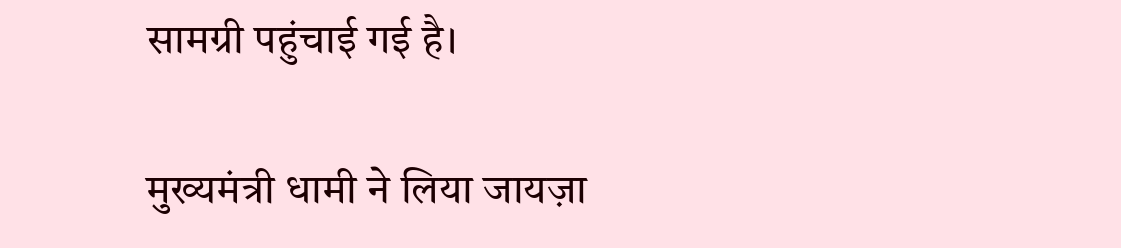सामग्री पहुंचाई गई है।

मुख्यमंत्री धामी ने लिया जायज़ा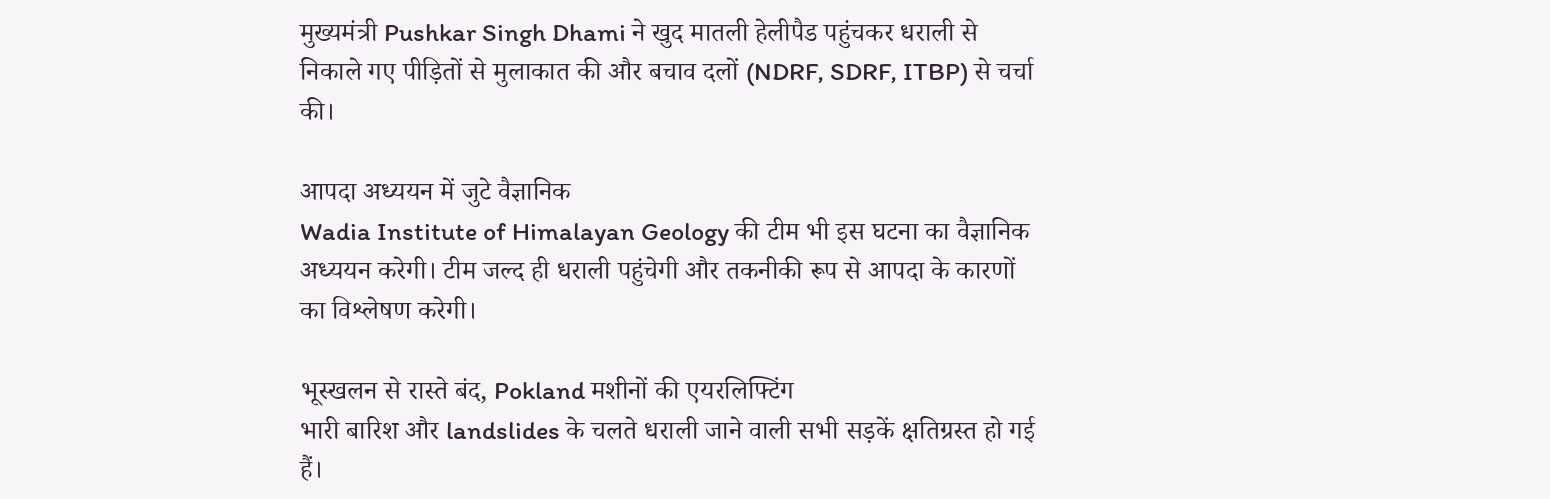मुख्यमंत्री Pushkar Singh Dhami ने खुद मातली हेलीपैड पहुंचकर धराली से निकाले गए पीड़ितों से मुलाकात की और बचाव दलों (NDRF, SDRF, ITBP) से चर्चा की।

आपदा अध्ययन में जुटे वैज्ञानिक
Wadia Institute of Himalayan Geology की टीम भी इस घटना का वैज्ञानिक अध्ययन करेगी। टीम जल्द ही धराली पहुंचेगी और तकनीकी रूप से आपदा के कारणों का विश्लेषण करेगी।

भूस्खलन से रास्ते बंद, Pokland मशीनों की एयरलिफ्टिंग
भारी बारिश और landslides के चलते धराली जाने वाली सभी सड़कें क्षतिग्रस्त हो गई हैं।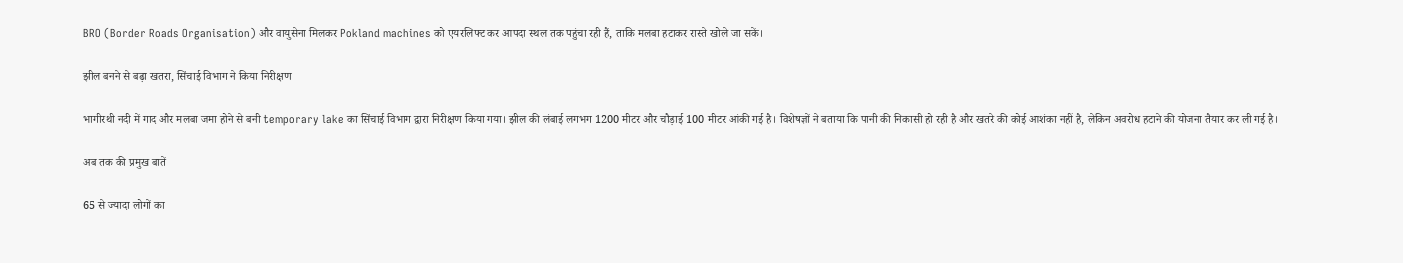BRO (Border Roads Organisation) और वायुसेना मिलकर Pokland machines को एयरलिफ्ट कर आपदा स्थल तक पहुंचा रही हैं, ताकि मलबा हटाकर रास्ते खोले जा सकें।

झील बनने से बढ़ा खतरा, सिंचाई विभाग ने किया निरीक्षण

भागीरथी नदी में गाद और मलबा जमा होने से बनी temporary lake का सिंचाई विभाग द्वारा निरीक्षण किया गया। झील की लंबाई लगभग 1200 मीटर और चौड़ाई 100 मीटर आंकी गई है। विशेषज्ञों ने बताया कि पानी की निकासी हो रही है और खतरे की कोई आशंका नहीं है, लेकिन अवरोध हटाने की योजना तैयार कर ली गई है।

अब तक की प्रमुख बातें

65 से ज्यादा लोगों का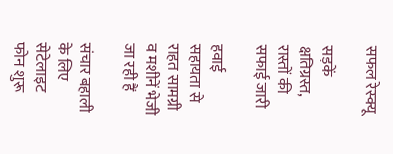सफल रेस्क्यू

सड़कें क्षतिग्रस्त, रास्तों की सफाई जारी

हवाई सहायता से राहत सामग्री व मशीनें भेजी जा रही हैं

संचार बहाली के लिए सेटेलाइट फोन शुरू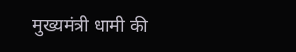मुख्यमंत्री धामी की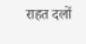राहत दलों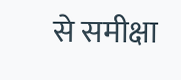से समीक्षा